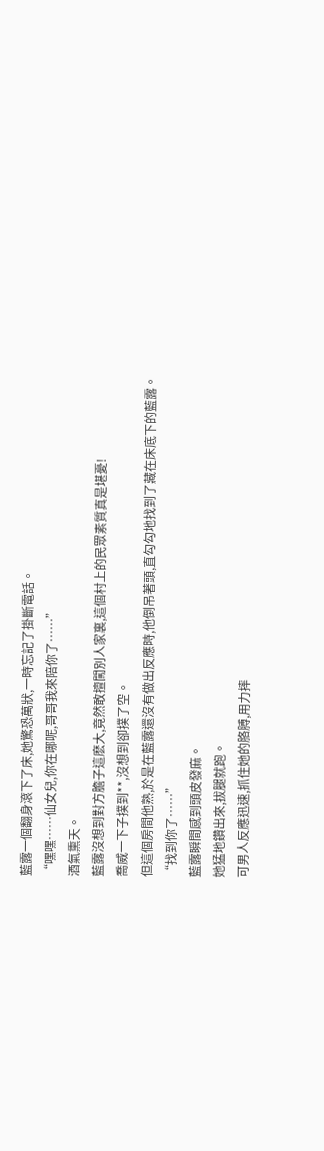藍露一個翻身滾下了床,她驚恐萬狀,一時忘記了掛斷電話。
“嘿嘿……仙女兒,你在哪呢,哥哥我來陪你了……”
酒氣熏天。
藍露沒想到對方膽子這麽大,竟然敢擅闖別人家裏,這個村上的民眾素質真是堪憂!
喬威一下子撲到**,沒想到卻撲了空。
但這個房間他熟,於是在藍露還沒有做出反應時,他倒吊著頭,直勾勾地找到了藏在床底下的藍露。
“找到你了……”
藍露瞬間感到頭皮發麻。
她猛地鑽出來,拔腿就跑。
可男人反應迅速,抓住她的胳膊,用力摔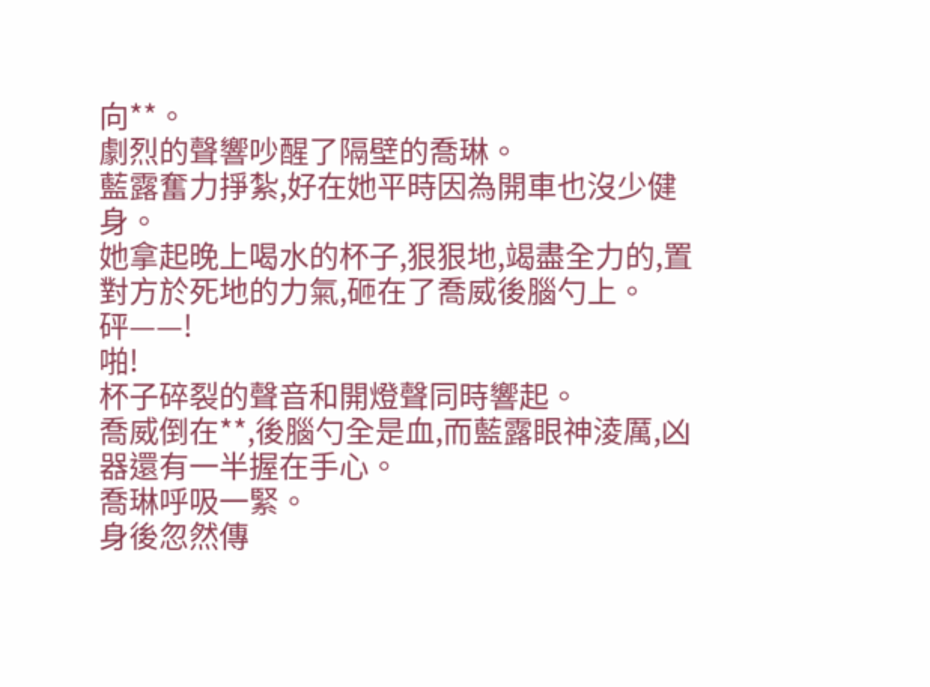向**。
劇烈的聲響吵醒了隔壁的喬琳。
藍露奮力掙紮,好在她平時因為開車也沒少健身。
她拿起晚上喝水的杯子,狠狠地,竭盡全力的,置對方於死地的力氣,砸在了喬威後腦勺上。
砰——!
啪!
杯子碎裂的聲音和開燈聲同時響起。
喬威倒在**,後腦勺全是血,而藍露眼神淩厲,凶器還有一半握在手心。
喬琳呼吸一緊。
身後忽然傳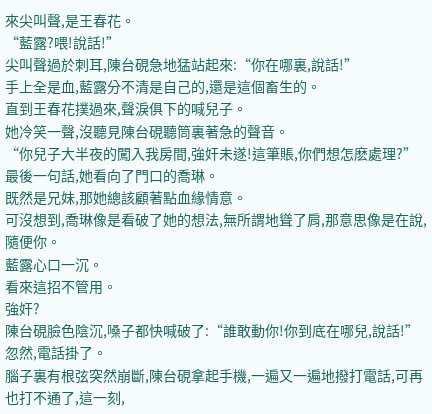來尖叫聲,是王春花。
“藍露?喂!說話!”
尖叫聲過於刺耳,陳台硯急地猛站起來:“你在哪裏,說話!”
手上全是血,藍露分不清是自己的,還是這個畜生的。
直到王春花撲過來,聲淚俱下的喊兒子。
她冷笑一聲,沒聽見陳台硯聽筒裏著急的聲音。
“你兒子大半夜的闖入我房間,強奸未遂!這筆賬,你們想怎麽處理?”
最後一句話,她看向了門口的喬琳。
既然是兄妹,那她總該顧著點血緣情意。
可沒想到,喬琳像是看破了她的想法,無所謂地聳了肩,那意思像是在說,隨便你。
藍露心口一沉。
看來這招不管用。
強奸?
陳台硯臉色陰沉,嗓子都快喊破了:“誰敢動你!你到底在哪兒,說話!”
忽然,電話掛了。
腦子裏有根弦突然崩斷,陳台硯拿起手機,一遍又一遍地撥打電話,可再也打不通了,這一刻,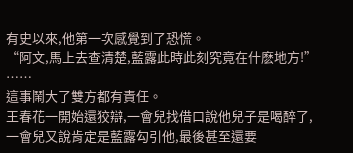有史以來,他第一次感覺到了恐慌。
“阿文,馬上去查清楚,藍露此時此刻究竟在什麽地方!”
……
這事鬧大了雙方都有責任。
王春花一開始還狡辯,一會兒找借口說他兒子是喝醉了,一會兒又說肯定是藍露勾引他,最後甚至還要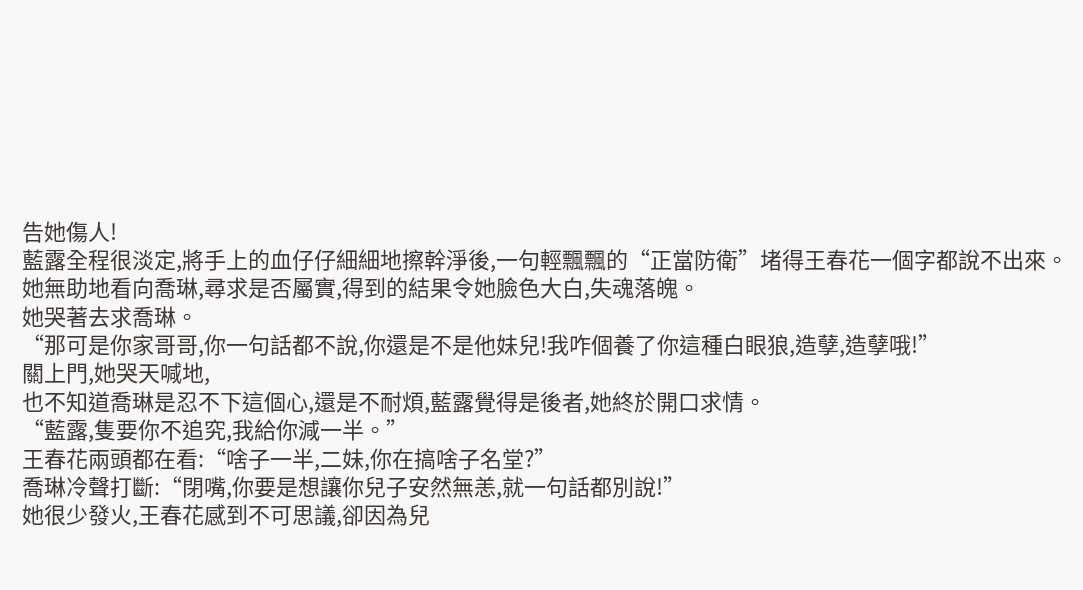告她傷人!
藍露全程很淡定,將手上的血仔仔細細地擦幹淨後,一句輕飄飄的“正當防衛”堵得王春花一個字都說不出來。
她無助地看向喬琳,尋求是否屬實,得到的結果令她臉色大白,失魂落魄。
她哭著去求喬琳。
“那可是你家哥哥,你一句話都不說,你還是不是他妹兒!我咋個養了你這種白眼狼,造孽,造孽哦!”
關上門,她哭天喊地,
也不知道喬琳是忍不下這個心,還是不耐煩,藍露覺得是後者,她終於開口求情。
“藍露,隻要你不追究,我給你減一半。”
王春花兩頭都在看:“啥子一半,二妹,你在搞啥子名堂?”
喬琳冷聲打斷:“閉嘴,你要是想讓你兒子安然無恙,就一句話都別說!”
她很少發火,王春花感到不可思議,卻因為兒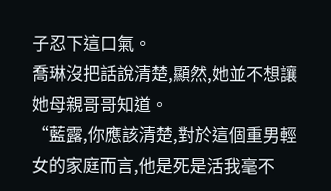子忍下這口氣。
喬琳沒把話說清楚,顯然,她並不想讓她母親哥哥知道。
“藍露,你應該清楚,對於這個重男輕女的家庭而言,他是死是活我毫不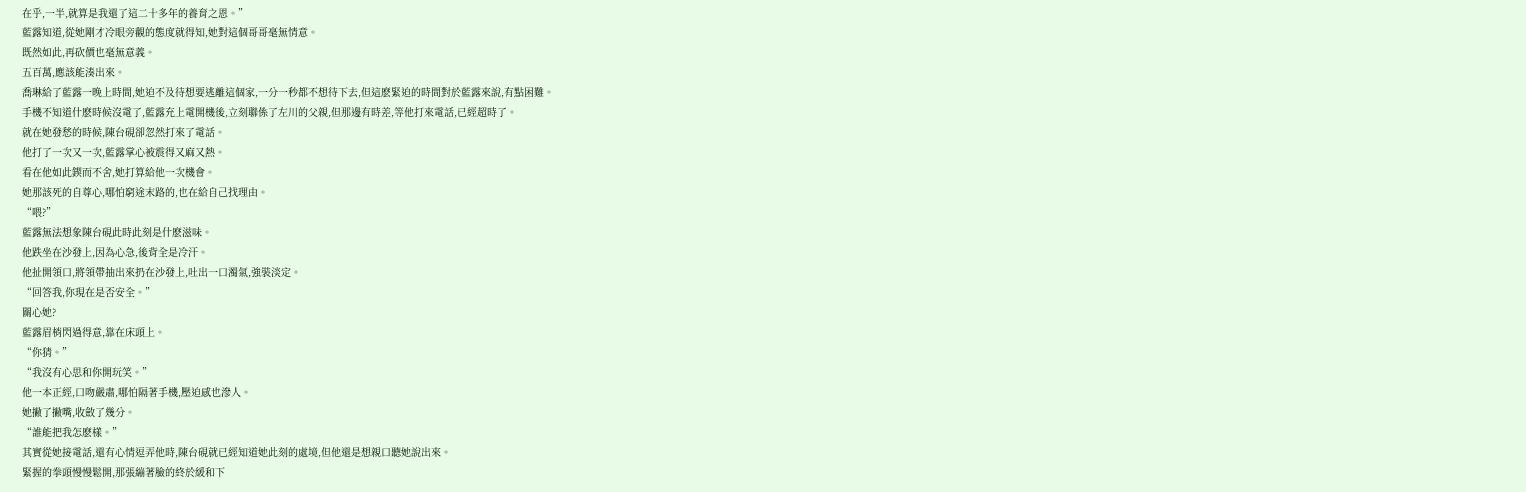在乎,一半,就算是我還了這二十多年的養育之恩。”
藍露知道,從她剛才冷眼旁觀的態度就得知,她對這個哥哥毫無情意。
既然如此,再砍價也毫無意義。
五百萬,應該能湊出來。
喬琳給了藍露一晚上時間,她迫不及待想要逃離這個家,一分一秒都不想待下去,但這麽緊迫的時間對於藍露來說,有點困難。
手機不知道什麽時候沒電了,藍露充上電開機後,立刻聯係了左川的父親,但那邊有時差,等他打來電話,已經超時了。
就在她發愁的時候,陳台硯卻忽然打來了電話。
他打了一次又一次,藍露掌心被震得又麻又熱。
看在他如此鍥而不舍,她打算給他一次機會。
她那該死的自尊心,哪怕窮途末路的,也在給自己找理由。
“喂?”
藍露無法想象陳台硯此時此刻是什麽滋味。
他跌坐在沙發上,因為心急,後背全是冷汗。
他扯開領口,將領帶抽出來扔在沙發上,吐出一口濁氣,強裝淡定。
“回答我,你現在是否安全。”
關心她?
藍露眉梢閃過得意,靠在床頭上。
“你猜。”
“我沒有心思和你開玩笑。”
他一本正經,口吻嚴肅,哪怕隔著手機,壓迫感也滲人。
她撇了撇嘴,收斂了幾分。
“誰能把我怎麽樣。”
其實從她接電話,還有心情逗弄他時,陳台硯就已經知道她此刻的處境,但他還是想親口聽她說出來。
緊握的拳頭慢慢鬆開,那張繃著臉的終於緩和下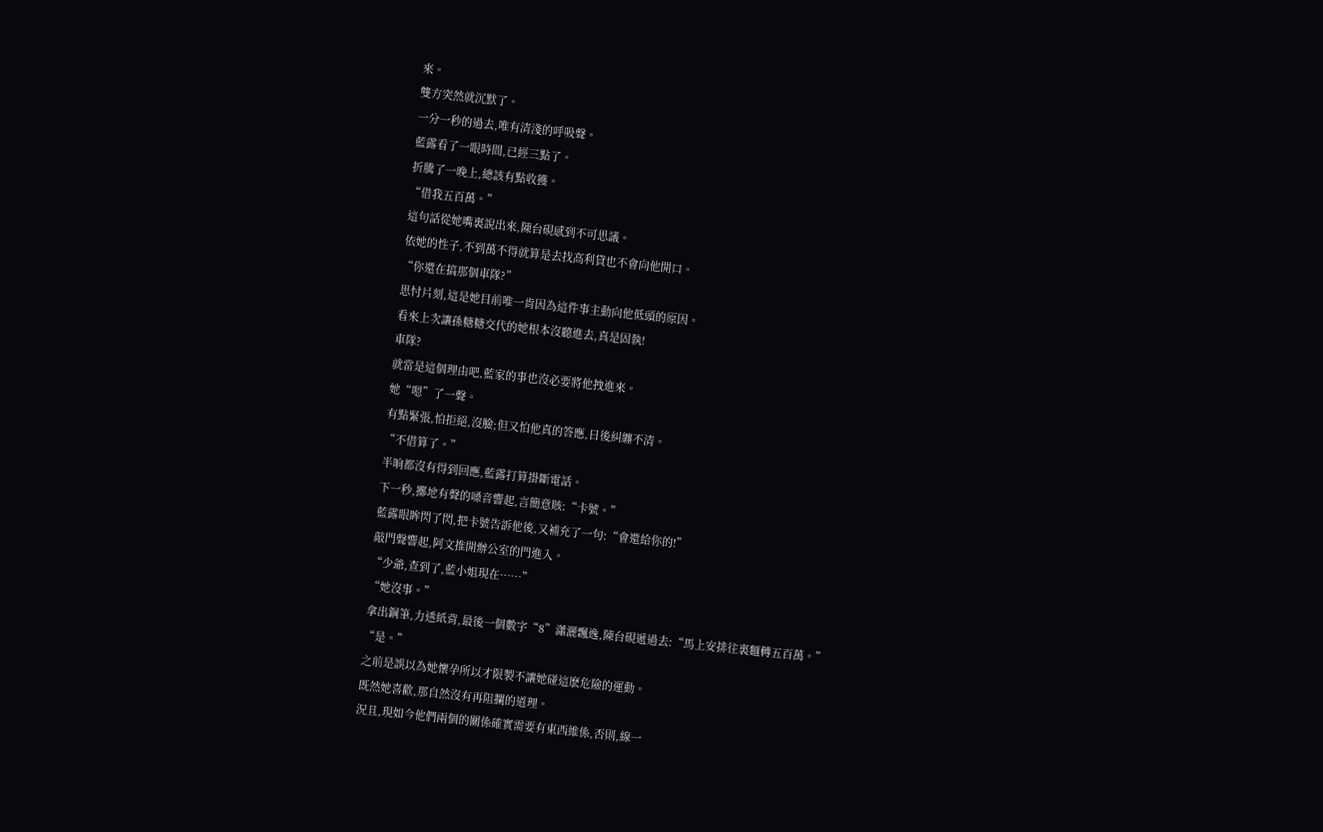來。
雙方突然就沉默了。
一分一秒的過去,唯有清淺的呼吸聲。
藍露看了一眼時間,已經三點了。
折騰了一晚上,總該有點收獲。
“借我五百萬。”
這句話從她嘴裏說出來,陳台硯感到不可思議。
依她的性子,不到萬不得就算是去找高利貸也不會向他開口。
“你還在搞那個車隊?”
思忖片刻,這是她目前唯一肯因為這件事主動向他低頭的原因。
看來上次讓孫糖糖交代的她根本沒聽進去,真是固執!
車隊?
就當是這個理由吧,藍家的事也沒必要將他拽進來。
她“嗯”了一聲。
有點緊張,怕拒絕,沒臉;但又怕他真的答應,日後糾纏不清。
“不借算了。”
半晌都沒有得到回應,藍露打算掛斷電話。
下一秒,擲地有聲的嗓音響起,言簡意賅:“卡號。”
藍露眼眸閃了閃,把卡號告訴他後,又補充了一句:“會還給你的!”
敲門聲響起,阿文推開辦公室的門進入。
“少爺,查到了,藍小姐現在……”
“她沒事。”
拿出鋼筆,力透紙背,最後一個數字“8”瀟灑飄逸,陳台硯遞過去:“馬上安排往裏麵轉五百萬。”
“是。”
之前是誤以為她懷孕所以才限製不讓她碰這麽危險的運動。
既然她喜歡,那自然沒有再阻攔的道理。
況且,現如今他們兩個的關係確實需要有東西維係,否則,線一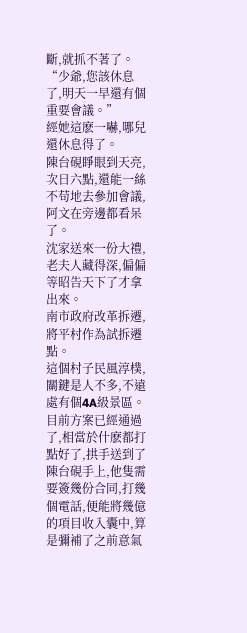斷,就抓不著了。
“少爺,您該休息了,明天一早還有個重要會議。”
經她這麽一嚇,哪兒還休息得了。
陳台硯睜眼到天亮,次日六點,還能一絲不苟地去參加會議,阿文在旁邊都看呆了。
沈家送來一份大禮,老夫人藏得深,偏偏等昭告天下了才拿出來。
南市政府改革拆遷,將平村作為試拆遷點。
這個村子民風淳樸,關鍵是人不多,不遠處有個4A級景區。
目前方案已經通過了,相當於什麽都打點好了,拱手送到了陳台硯手上,他隻需要簽幾份合同,打幾個電話,便能將幾億的項目收入囊中,算是彌補了之前意氣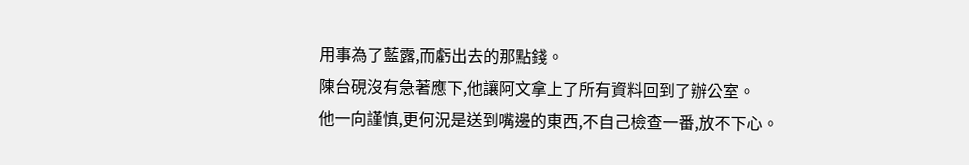用事為了藍露,而虧出去的那點錢。
陳台硯沒有急著應下,他讓阿文拿上了所有資料回到了辦公室。
他一向謹慎,更何況是送到嘴邊的東西,不自己檢查一番,放不下心。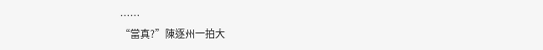……
“當真?”陳逐州一拍大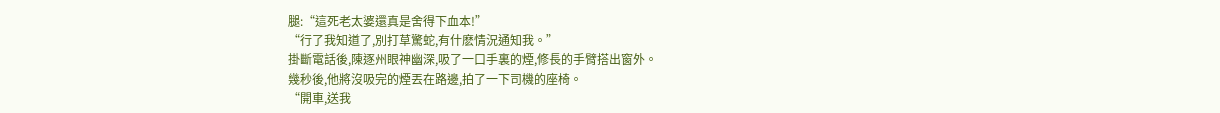腿:“這死老太婆還真是舍得下血本!”
“行了我知道了,別打草驚蛇,有什麽情況通知我。”
掛斷電話後,陳逐州眼神幽深,吸了一口手裏的煙,修長的手臂搭出窗外。
幾秒後,他將沒吸完的煙丟在路邊,拍了一下司機的座椅。
“開車,送我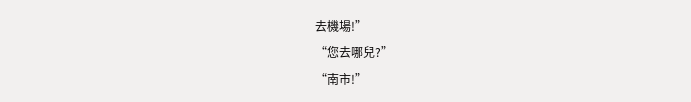去機場!”
“您去哪兒?”
“南市!”